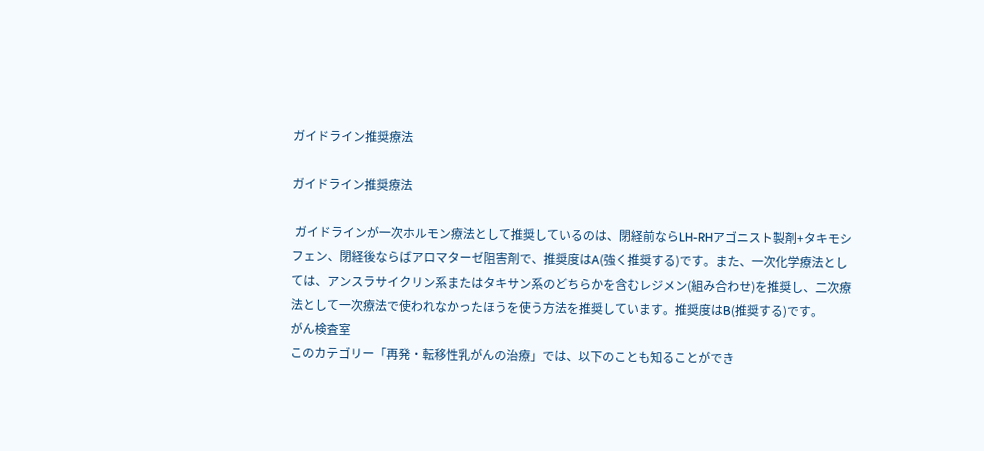ガイドライン推奨療法

ガイドライン推奨療法

 ガイドラインが一次ホルモン療法として推奨しているのは、閉経前ならLH-RHアゴニスト製剤+タキモシフェン、閉経後ならばアロマターゼ阻害剤で、推奨度はA(強く推奨する)です。また、一次化学療法としては、アンスラサイクリン系またはタキサン系のどちらかを含むレジメン(組み合わせ)を推奨し、二次療法として一次療法で使われなかったほうを使う方法を推奨しています。推奨度はB(推奨する)です。
がん検査室
このカテゴリー「再発・転移性乳がんの治療」では、以下のことも知ることができ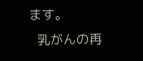ます。
  乳がんの再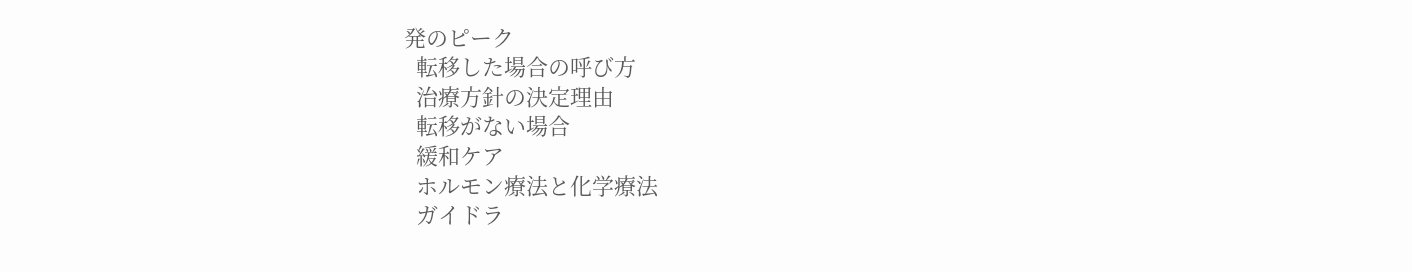発のピーク
  転移した場合の呼び方
  治療方針の決定理由
  転移がない場合
  緩和ケア
  ホルモン療法と化学療法
  ガイドラ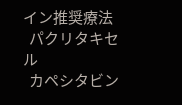イン推奨療法
  パクリタキセル
  カペシタビン